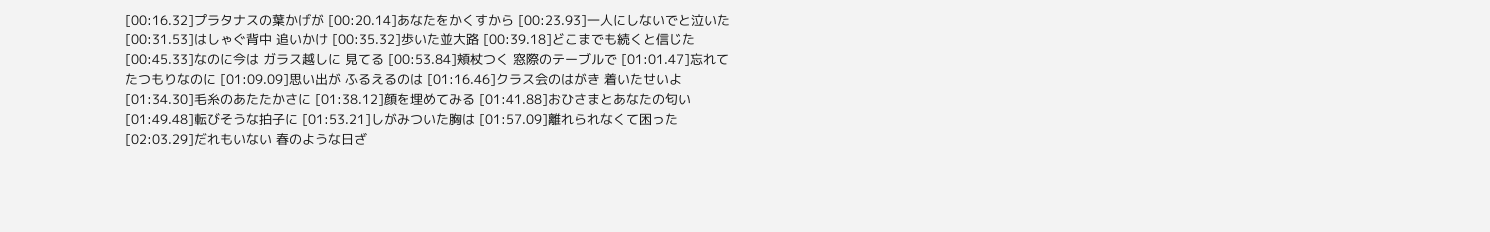[00:16.32]プラタナスの葉かげが [00:20.14]あなたをかくすから [00:23.93]一人にしないでと泣いた [00:31.53]はしゃぐ背中 追いかけ [00:35.32]歩いた並大路 [00:39.18]どこまでも続くと信じた [00:45.33]なのに今は ガラス越しに 見てる [00:53.84]頬杖つく 窓際のテーブルで [01:01.47]忘れてたつもりなのに [01:09.09]思い出が ふるえるのは [01:16.46]クラス会のはがき 着いたせいよ [01:34.30]毛糸のあたたかさに [01:38.12]顔を埋めてみる [01:41.88]おひさまとあなたの匂い [01:49.48]転びそうな拍子に [01:53.21]しがみついた胸は [01:57.09]離れられなくて困った [02:03.29]だれもいない 春のような日ざ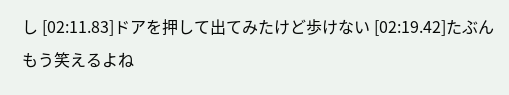し [02:11.83]ドアを押して出てみたけど歩けない [02:19.42]たぶん もう笑えるよね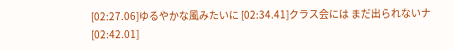[02:27.06]ゆるやかな風みたいに [02:34.41]クラス会には まだ出られないナ [02:42.01]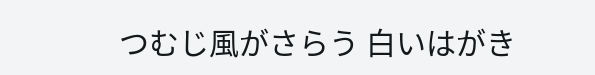つむじ風がさらう 白いはがき